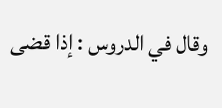وقال في الدروس : إذا قضى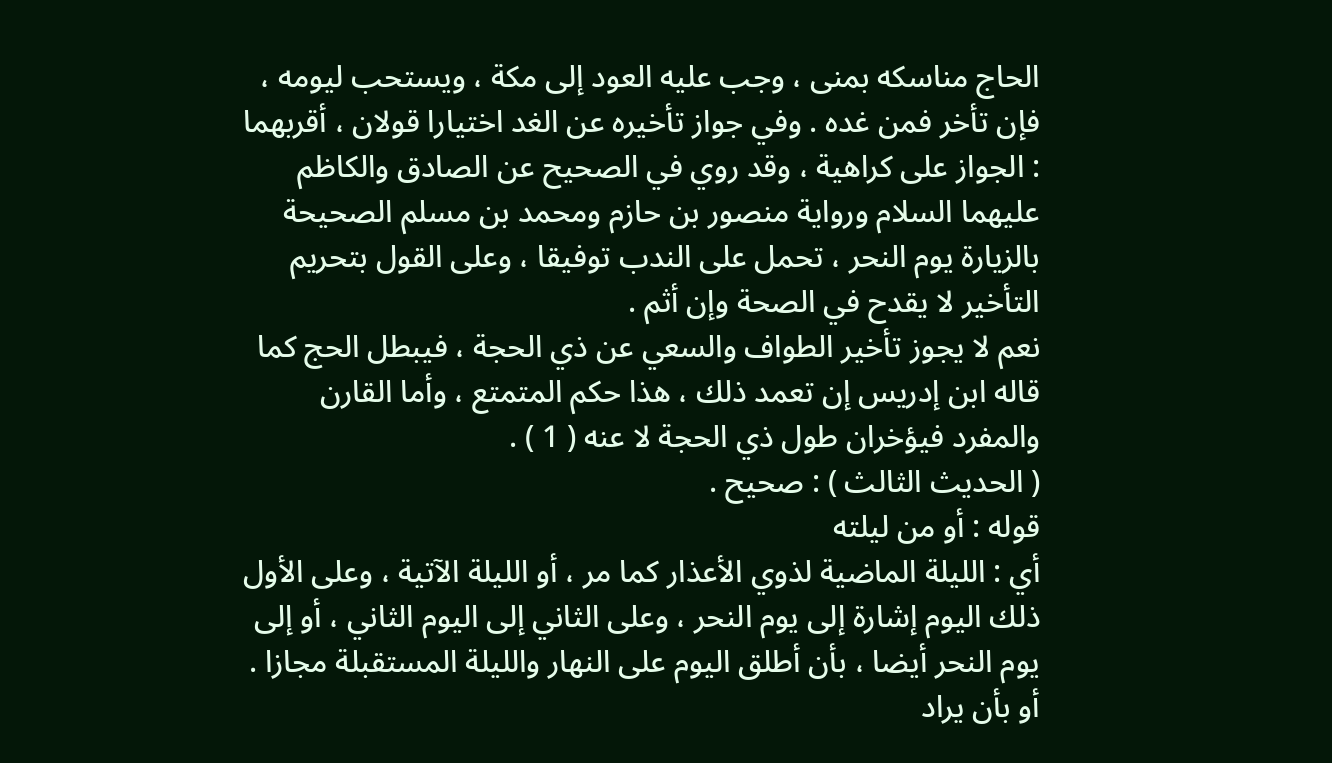الحاج مناسكه بمنى ، وجب عليه العود إلى مكة ، ويستحب ليومه ، فإن تأخر فمن غده . وفي جواز تأخيره عن الغد اختيارا قولان ، أقربهما : الجواز على كراهية ، وقد روي في الصحيح عن الصادق والكاظم عليهما السلام ورواية منصور بن حازم ومحمد بن مسلم الصحيحة بالزيارة يوم النحر ، تحمل على الندب توفيقا ، وعلى القول بتحريم التأخير لا يقدح في الصحة وإن أثم .
نعم لا يجوز تأخير الطواف والسعي عن ذي الحجة ، فيبطل الحج كما قاله ابن إدريس إن تعمد ذلك ، هذا حكم المتمتع ، وأما القارن والمفرد فيؤخران طول ذي الحجة لا عنه ( 1 ) .
( الحديث الثالث ) : صحيح .
قوله : أو من ليلته
أي : الليلة الماضية لذوي الأعذار كما مر ، أو الليلة الآتية ، وعلى الأول ذلك اليوم إشارة إلى يوم النحر ، وعلى الثاني إلى اليوم الثاني ، أو إلى يوم النحر أيضا ، بأن أطلق اليوم على النهار والليلة المستقبلة مجازا . أو بأن يراد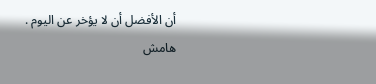أن الأفضل أن لا يؤخر عن اليوم .
هامش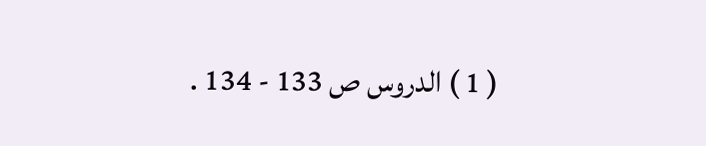( 1 ) الدروس ص 133 - 134 .